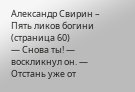Александр Свирин – Пять ликов богини (страница 60)
— Снова ты! — воскликнул он. — Отстань уже от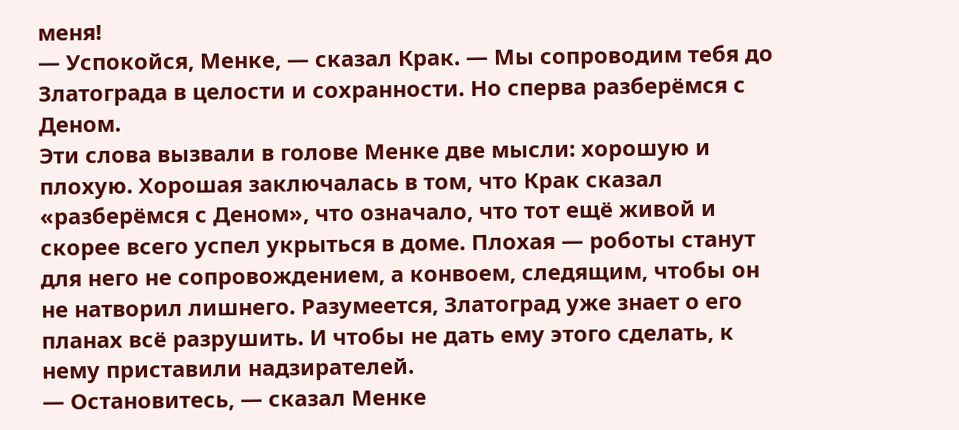меня!
— Успокойся, Менке, — сказал Крак. — Мы сопроводим тебя до Златограда в целости и сохранности. Но сперва разберёмся с Деном.
Эти слова вызвали в голове Менке две мысли: хорошую и плохую. Хорошая заключалась в том, что Крак сказал «разберёмся с Деном», что означало, что тот ещё живой и скорее всего успел укрыться в доме. Плохая — роботы станут для него не сопровождением, а конвоем, следящим, чтобы он не натворил лишнего. Разумеется, Златоград уже знает о его планах всё разрушить. И чтобы не дать ему этого сделать, к нему приставили надзирателей.
— Остановитесь, — сказал Менке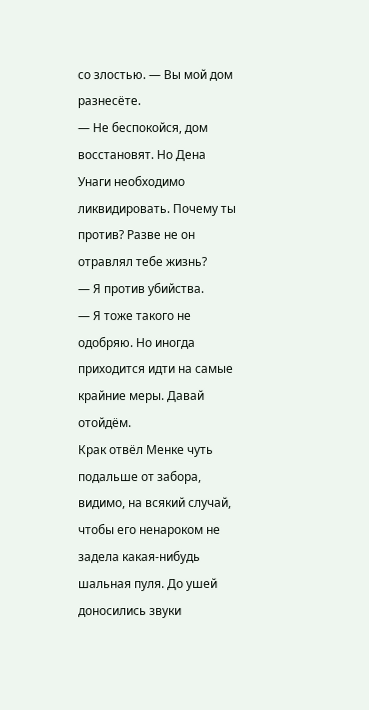со злостью. — Вы мой дом разнесёте.
— Не беспокойся, дом восстановят. Но Дена Унаги необходимо ликвидировать. Почему ты против? Разве не он отравлял тебе жизнь?
— Я против убийства.
— Я тоже такого не одобряю. Но иногда приходится идти на самые крайние меры. Давай отойдём.
Крак отвёл Менке чуть подальше от забора, видимо, на всякий случай, чтобы его ненароком не задела какая-нибудь шальная пуля. До ушей доносились звуки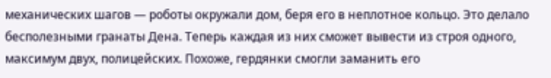механических шагов — роботы окружали дом, беря его в неплотное кольцо. Это делало бесполезными гранаты Дена. Теперь каждая из них сможет вывести из строя одного, максимум двух, полицейских. Похоже, гердянки смогли заманить его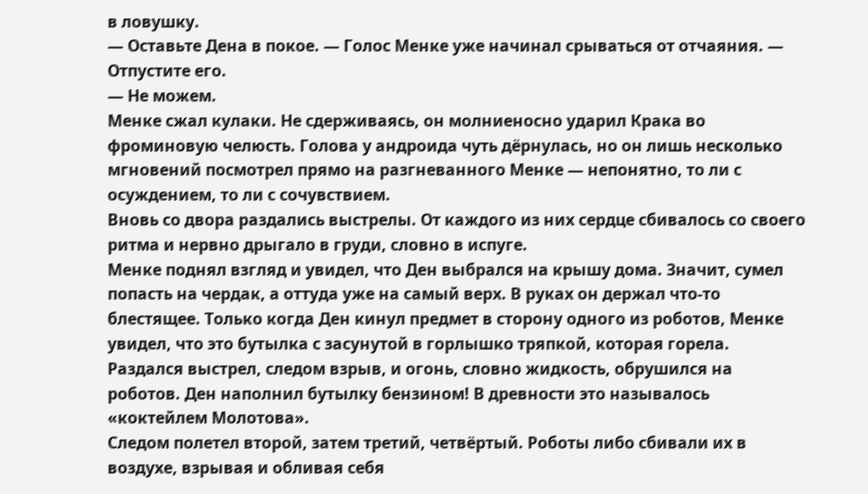в ловушку.
— Оставьте Дена в покое. — Голос Менке уже начинал срываться от отчаяния. — Отпустите его.
— Не можем.
Менке сжал кулаки. Не сдерживаясь, он молниеносно ударил Крака во фроминовую челюсть. Голова у андроида чуть дёрнулась, но он лишь несколько мгновений посмотрел прямо на разгневанного Менке — непонятно, то ли с осуждением, то ли с сочувствием.
Вновь со двора раздались выстрелы. От каждого из них сердце сбивалось со своего ритма и нервно дрыгало в груди, словно в испуге.
Менке поднял взгляд и увидел, что Ден выбрался на крышу дома. Значит, сумел попасть на чердак, а оттуда уже на самый верх. В руках он держал что-то блестящее. Только когда Ден кинул предмет в сторону одного из роботов, Менке увидел, что это бутылка с засунутой в горлышко тряпкой, которая горела. Раздался выстрел, следом взрыв, и огонь, словно жидкость, обрушился на роботов. Ден наполнил бутылку бензином! В древности это называлось «коктейлем Молотова».
Следом полетел второй, затем третий, четвёртый. Роботы либо сбивали их в воздухе, взрывая и обливая себя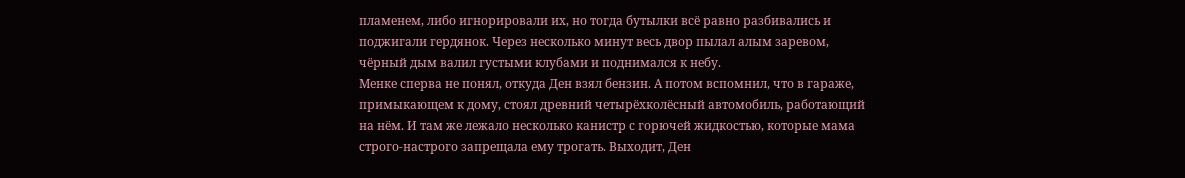пламенем, либо игнорировали их, но тогда бутылки всё равно разбивались и поджигали гердянок. Через несколько минут весь двор пылал алым заревом, чёрный дым валил густыми клубами и поднимался к небу.
Менке сперва не понял, откуда Ден взял бензин. А потом вспомнил, что в гараже, примыкающем к дому, стоял древний четырёхколёсный автомобиль, работающий на нём. И там же лежало несколько канистр с горючей жидкостью, которые мама строго-настрого запрещала ему трогать. Выходит, Ден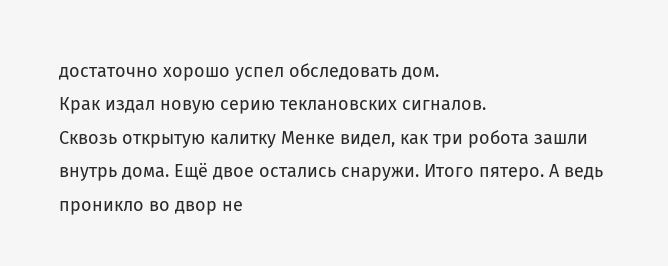достаточно хорошо успел обследовать дом.
Крак издал новую серию теклановских сигналов.
Сквозь открытую калитку Менке видел, как три робота зашли внутрь дома. Ещё двое остались снаружи. Итого пятеро. А ведь проникло во двор не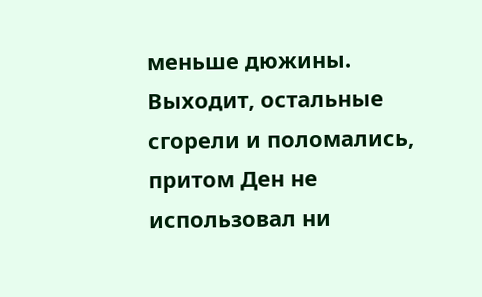меньше дюжины. Выходит, остальные сгорели и поломались, притом Ден не использовал ни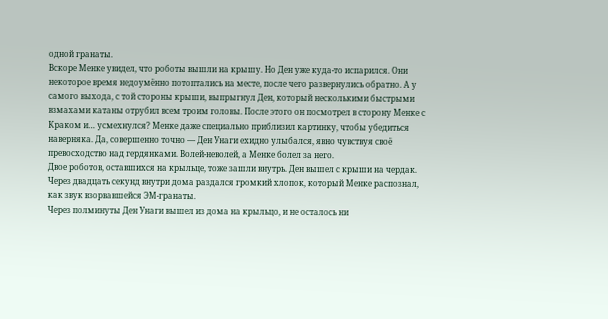одной гранаты.
Вскоре Менке увидел, что роботы вышли на крышу. Но Ден уже куда-то испарился. Они некоторое время недоумённо потоптались на месте, после чего развернулись обратно. А у самого выхода, с той стороны крыши, выпрыгнул Ден, который несколькими быстрыми взмахами катаны отрубил всем троим головы. После этого он посмотрел в сторону Менке с Краком и… усмехнулся? Менке даже специально приблизил картинку, чтобы убедиться наверняка. Да, совершенно точно — Ден Унаги ехидно улыбался, явно чувствуя своё превосходство над гердянками. Волей-неволей, а Менке болел за него.
Двое роботов, оставшихся на крыльце, тоже зашли внутрь. Ден вышел с крыши на чердак. Через двадцать секунд внутри дома раздался громкий хлопок, который Менке распознал, как звук взорвавшейся ЭМ-гранаты.
Через полминуты Ден Унаги вышел из дома на крыльцо, и не осталось ни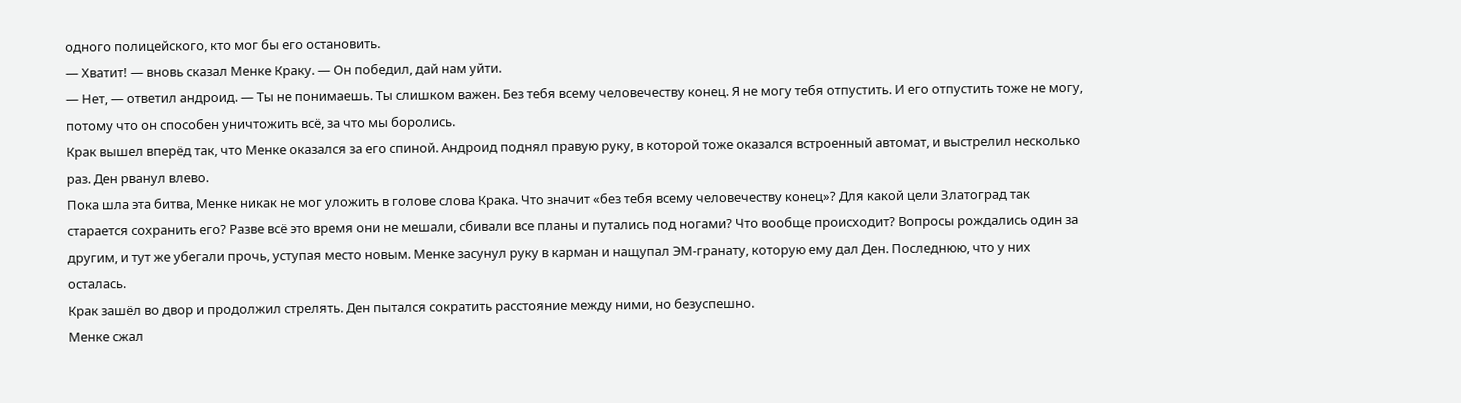одного полицейского, кто мог бы его остановить.
— Хватит! — вновь сказал Менке Краку. — Он победил, дай нам уйти.
— Нет, — ответил андроид. — Ты не понимаешь. Ты слишком важен. Без тебя всему человечеству конец. Я не могу тебя отпустить. И его отпустить тоже не могу, потому что он способен уничтожить всё, за что мы боролись.
Крак вышел вперёд так, что Менке оказался за его спиной. Андроид поднял правую руку, в которой тоже оказался встроенный автомат, и выстрелил несколько раз. Ден рванул влево.
Пока шла эта битва, Менке никак не мог уложить в голове слова Крака. Что значит «без тебя всему человечеству конец»? Для какой цели Златоград так старается сохранить его? Разве всё это время они не мешали, сбивали все планы и путались под ногами? Что вообще происходит? Вопросы рождались один за другим, и тут же убегали прочь, уступая место новым. Менке засунул руку в карман и нащупал ЭМ-гранату, которую ему дал Ден. Последнюю, что у них осталась.
Крак зашёл во двор и продолжил стрелять. Ден пытался сократить расстояние между ними, но безуспешно.
Менке сжал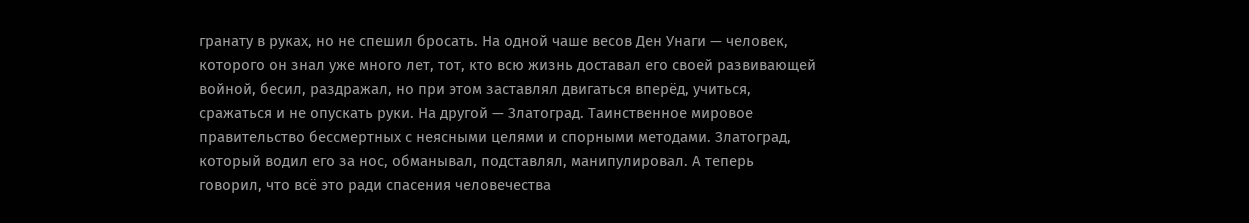гранату в руках, но не спешил бросать. На одной чаше весов Ден Унаги — человек, которого он знал уже много лет, тот, кто всю жизнь доставал его своей развивающей войной, бесил, раздражал, но при этом заставлял двигаться вперёд, учиться, сражаться и не опускать руки. На другой — Златоград. Таинственное мировое правительство бессмертных с неясными целями и спорными методами. Златоград, который водил его за нос, обманывал, подставлял, манипулировал. А теперь говорил, что всё это ради спасения человечества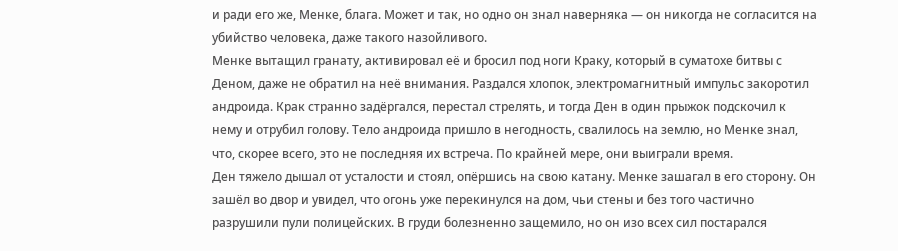и ради его же, Менке, блага. Может и так, но одно он знал наверняка — он никогда не согласится на убийство человека, даже такого назойливого.
Менке вытащил гранату, активировал её и бросил под ноги Краку, который в суматохе битвы с Деном, даже не обратил на неё внимания. Раздался хлопок, электромагнитный импульс закоротил андроида. Крак странно задёргался, перестал стрелять, и тогда Ден в один прыжок подскочил к нему и отрубил голову. Тело андроида пришло в негодность, свалилось на землю, но Менке знал, что, скорее всего, это не последняя их встреча. По крайней мере, они выиграли время.
Ден тяжело дышал от усталости и стоял, опёршись на свою катану. Менке зашагал в его сторону. Он зашёл во двор и увидел, что огонь уже перекинулся на дом, чьи стены и без того частично разрушили пули полицейских. В груди болезненно защемило, но он изо всех сил постарался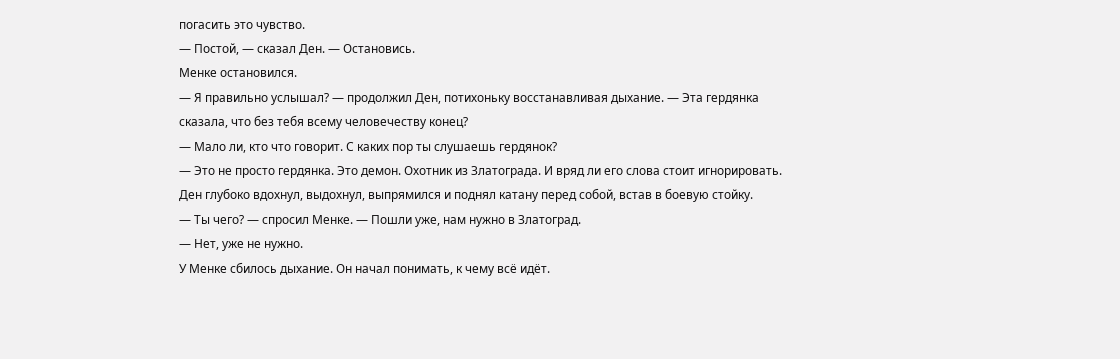погасить это чувство.
— Постой, — сказал Ден. — Остановись.
Менке остановился.
— Я правильно услышал? — продолжил Ден, потихоньку восстанавливая дыхание. — Эта гердянка сказала, что без тебя всему человечеству конец?
— Мало ли, кто что говорит. С каких пор ты слушаешь гердянок?
— Это не просто гердянка. Это демон. Охотник из Златограда. И вряд ли его слова стоит игнорировать.
Ден глубоко вдохнул, выдохнул, выпрямился и поднял катану перед собой, встав в боевую стойку.
— Ты чего? — спросил Менке. — Пошли уже, нам нужно в Златоград.
— Нет, уже не нужно.
У Менке сбилось дыхание. Он начал понимать, к чему всё идёт.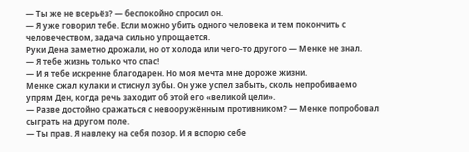— Ты же не всерьёз? — беспокойно спросил он.
— Я уже говорил тебе. Если можно убить одного человека и тем покончить с человечеством, задача сильно упрощается.
Руки Дена заметно дрожали, но от холода или чего-то другого — Менке не знал.
— Я тебе жизнь только что спас!
— И я тебе искренне благодарен. Но моя мечта мне дороже жизни.
Менке сжал кулаки и стиснул зубы. Он уже успел забыть, сколь непробиваемо упрям Ден, когда речь заходит об этой его «великой цели».
— Разве достойно сражаться с невооружённым противником? — Менке попробовал сыграть на другом поле.
— Ты прав. Я навлеку на себя позор. И я вспорю себе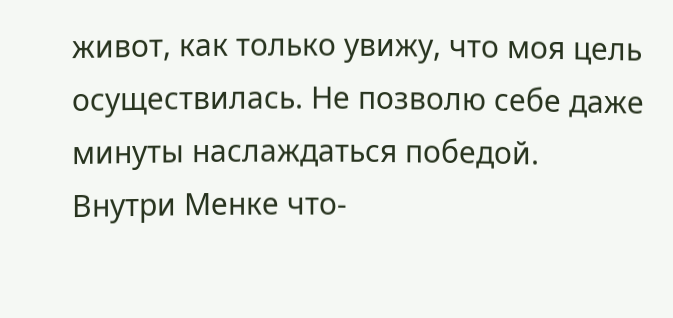живот, как только увижу, что моя цель осуществилась. Не позволю себе даже минуты наслаждаться победой.
Внутри Менке что-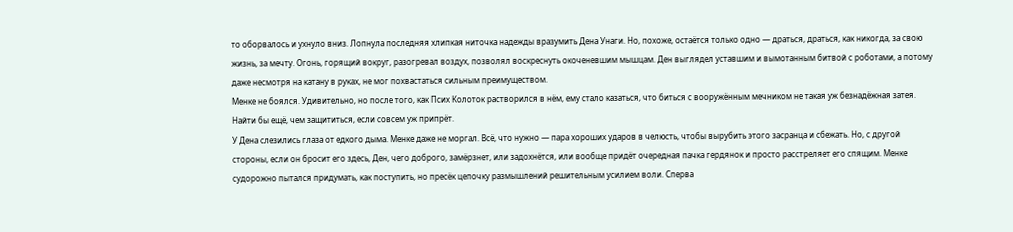то оборвалось и ухнуло вниз. Лопнула последняя хлипкая ниточка надежды вразумить Дена Унаги. Но, похоже, остаётся только одно — драться, драться, как никогда, за свою жизнь, за мечту. Огонь, горящий вокруг, разогревал воздух, позволял воскреснуть окоченевшим мышцам. Ден выглядел уставшим и вымотанным битвой с роботами, а потому даже несмотря на катану в руках, не мог похвастаться сильным преимуществом.
Менке не боялся. Удивительно, но после того, как Псих Колоток растворился в нём, ему стало казаться, что биться с вооружённым мечником не такая уж безнадёжная затея. Найти бы ещё, чем защититься, если совсем уж припрёт.
У Дена слезились глаза от едкого дыма. Менке даже не моргал. Всё, что нужно — пара хороших ударов в челюсть, чтобы вырубить этого засранца и сбежать. Но, с другой стороны, если он бросит его здесь, Ден, чего доброго, замёрзнет, или задохнётся, или вообще придёт очередная пачка гердянок и просто расстреляет его спящим. Менке судорожно пытался придумать, как поступить, но пресёк цепочку размышлений решительным усилием воли. Сперва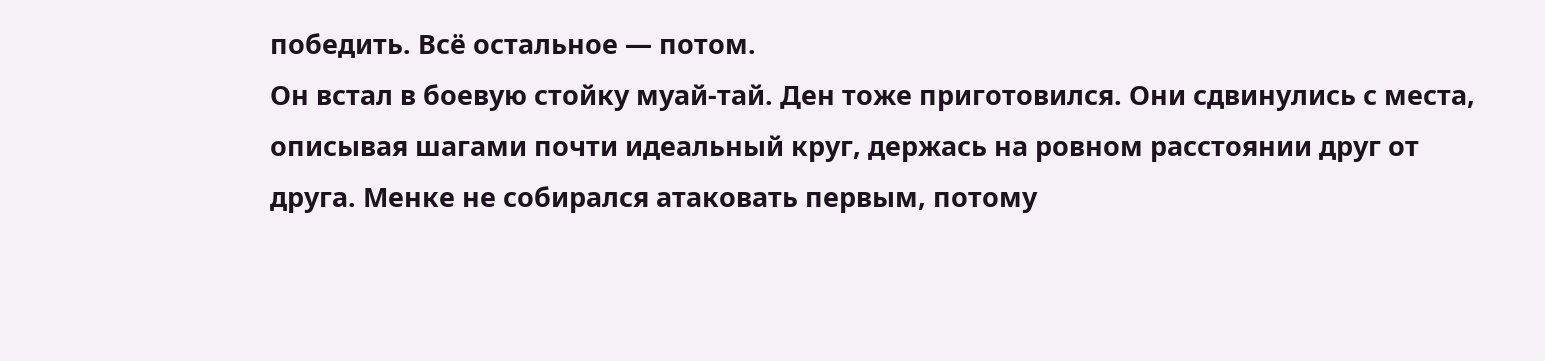победить. Всё остальное — потом.
Он встал в боевую стойку муай-тай. Ден тоже приготовился. Они сдвинулись с места, описывая шагами почти идеальный круг, держась на ровном расстоянии друг от друга. Менке не собирался атаковать первым, потому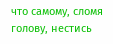что самому, сломя голову, нестись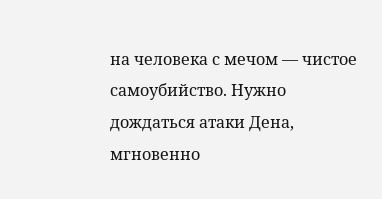на человека с мечом — чистое самоубийство. Нужно дождаться атаки Дена, мгновенно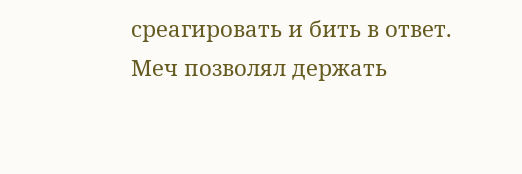среагировать и бить в ответ. Меч позволял держать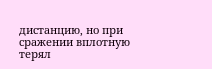дистанцию, но при сражении вплотную терял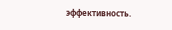эффективность.